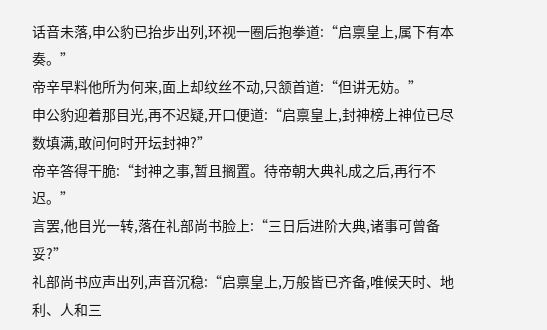话音未落,申公豹已抬步出列,环视一圈后抱拳道:“启禀皇上,属下有本奏。”
帝辛早料他所为何来,面上却纹丝不动,只颔首道:“但讲无妨。”
申公豹迎着那目光,再不迟疑,开口便道:“启禀皇上,封神榜上神位已尽数填满,敢问何时开坛封神?”
帝辛答得干脆:“封神之事,暂且搁置。待帝朝大典礼成之后,再行不迟。”
言罢,他目光一转,落在礼部尚书脸上:“三日后进阶大典,诸事可曾备妥?”
礼部尚书应声出列,声音沉稳:“启禀皇上,万般皆已齐备,唯候天时、地利、人和三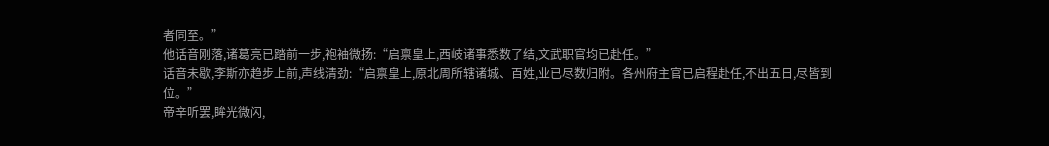者同至。”
他话音刚落,诸葛亮已踏前一步,袍袖微扬:“启禀皇上,西岐诸事悉数了结,文武职官均已赴任。”
话音未歇,李斯亦趋步上前,声线清劲:“启禀皇上,原北周所辖诸城、百姓,业已尽数归附。各州府主官已启程赴任,不出五日,尽皆到位。”
帝辛听罢,眸光微闪,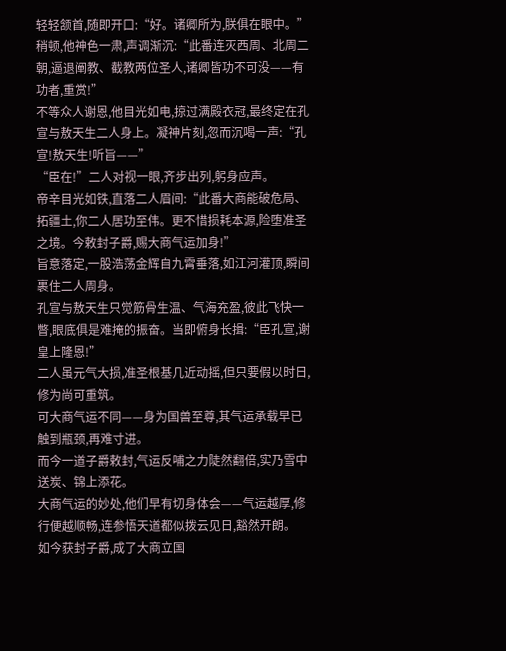轻轻颔首,随即开口:“好。诸卿所为,朕俱在眼中。”
稍顿,他神色一肃,声调渐沉:“此番连灭西周、北周二朝,逼退阐教、截教两位圣人,诸卿皆功不可没——有功者,重赏!”
不等众人谢恩,他目光如电,掠过满殿衣冠,最终定在孔宣与敖天生二人身上。凝神片刻,忽而沉喝一声:“孔宣!敖天生!听旨——”
“臣在!”二人对视一眼,齐步出列,躬身应声。
帝辛目光如铁,直落二人眉间:“此番大商能破危局、拓疆土,你二人居功至伟。更不惜损耗本源,险堕准圣之境。今敕封子爵,赐大商气运加身!”
旨意落定,一股浩荡金辉自九霄垂落,如江河灌顶,瞬间裹住二人周身。
孔宣与敖天生只觉筋骨生温、气海充盈,彼此飞快一瞥,眼底俱是难掩的振奋。当即俯身长揖:“臣孔宣,谢皇上隆恩!”
二人虽元气大损,准圣根基几近动摇,但只要假以时日,修为尚可重筑。
可大商气运不同——身为国兽至尊,其气运承载早已触到瓶颈,再难寸进。
而今一道子爵敕封,气运反哺之力陡然翻倍,实乃雪中送炭、锦上添花。
大商气运的妙处,他们早有切身体会——气运越厚,修行便越顺畅,连参悟天道都似拨云见日,豁然开朗。
如今获封子爵,成了大商立国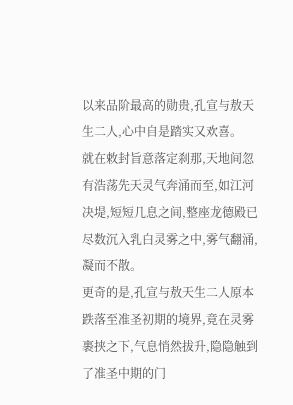以来品阶最高的勋贵,孔宣与敖天生二人,心中自是踏实又欢喜。
就在敕封旨意落定刹那,天地间忽有浩荡先天灵气奔涌而至,如江河决堤,短短几息之间,整座龙德殿已尽数沉入乳白灵雾之中,雾气翻涌,凝而不散。
更奇的是,孔宣与敖天生二人原本跌落至准圣初期的境界,竟在灵雾裹挟之下,气息悄然拔升,隐隐触到了准圣中期的门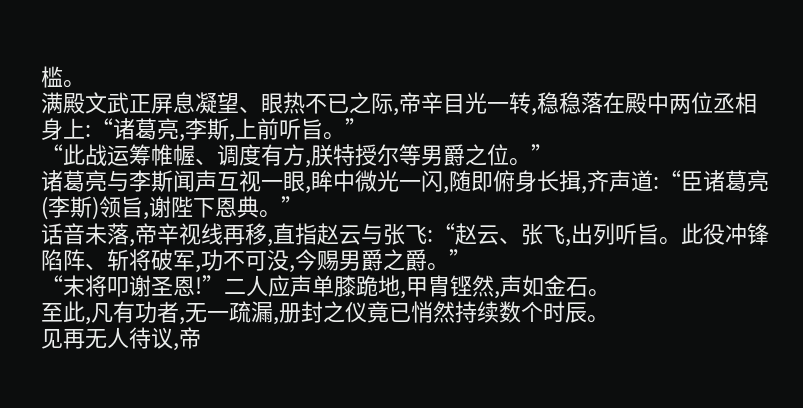槛。
满殿文武正屏息凝望、眼热不已之际,帝辛目光一转,稳稳落在殿中两位丞相身上:“诸葛亮,李斯,上前听旨。”
“此战运筹帷幄、调度有方,朕特授尔等男爵之位。”
诸葛亮与李斯闻声互视一眼,眸中微光一闪,随即俯身长揖,齐声道:“臣诸葛亮(李斯)领旨,谢陛下恩典。”
话音未落,帝辛视线再移,直指赵云与张飞:“赵云、张飞,出列听旨。此役冲锋陷阵、斩将破军,功不可没,今赐男爵之爵。”
“末将叩谢圣恩!”二人应声单膝跪地,甲胄铿然,声如金石。
至此,凡有功者,无一疏漏,册封之仪竟已悄然持续数个时辰。
见再无人待议,帝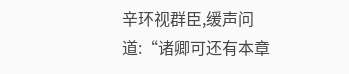辛环视群臣,缓声问道:“诸卿可还有本章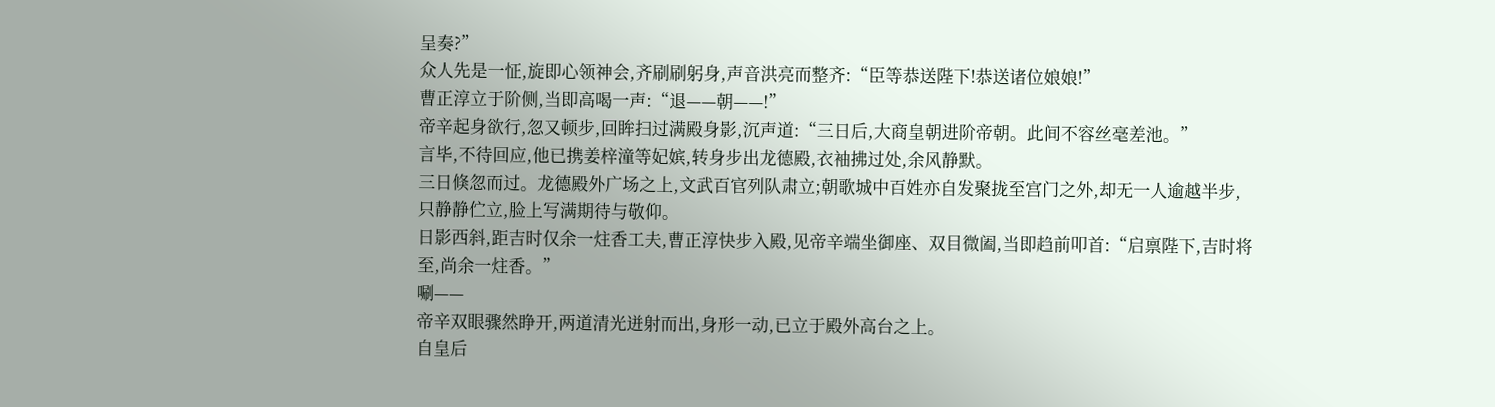呈奏?”
众人先是一怔,旋即心领神会,齐刷刷躬身,声音洪亮而整齐:“臣等恭送陛下!恭送诸位娘娘!”
曹正淳立于阶侧,当即高喝一声:“退——朝——!”
帝辛起身欲行,忽又顿步,回眸扫过满殿身影,沉声道:“三日后,大商皇朝进阶帝朝。此间不容丝毫差池。”
言毕,不待回应,他已携姜梓潼等妃嫔,转身步出龙德殿,衣袖拂过处,余风静默。
三日倏忽而过。龙德殿外广场之上,文武百官列队肃立;朝歌城中百姓亦自发聚拢至宫门之外,却无一人逾越半步,只静静伫立,脸上写满期待与敬仰。
日影西斜,距吉时仅余一炷香工夫,曹正淳快步入殿,见帝辛端坐御座、双目微阖,当即趋前叩首:“启禀陛下,吉时将至,尚余一炷香。”
唰——
帝辛双眼骤然睁开,两道清光迸射而出,身形一动,已立于殿外高台之上。
自皇后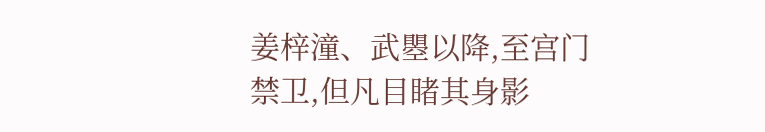姜梓潼、武瞾以降,至宫门禁卫,但凡目睹其身影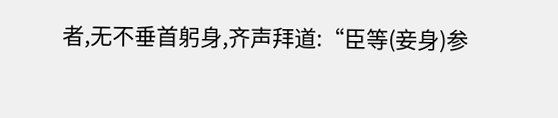者,无不垂首躬身,齐声拜道:“臣等(妾身)参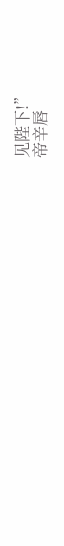见陛下!”
帝辛唇